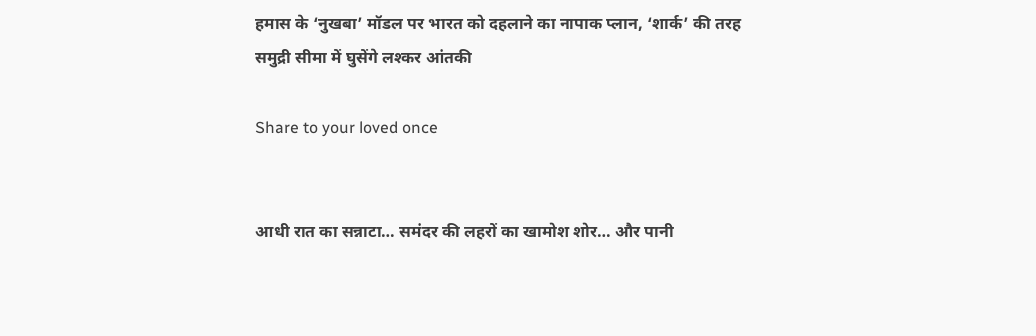हमास के ‘नुखबा’ मॉडल पर भारत को दहलाने का नापाक प्लान, ‘शार्क’ की तरह समुद्री सीमा में घुसेंगे लश्‍कर आंतकी

Share to your loved once


आधी रात का सन्नाटा… समंदर की लहरों का खामोश शोर… और पानी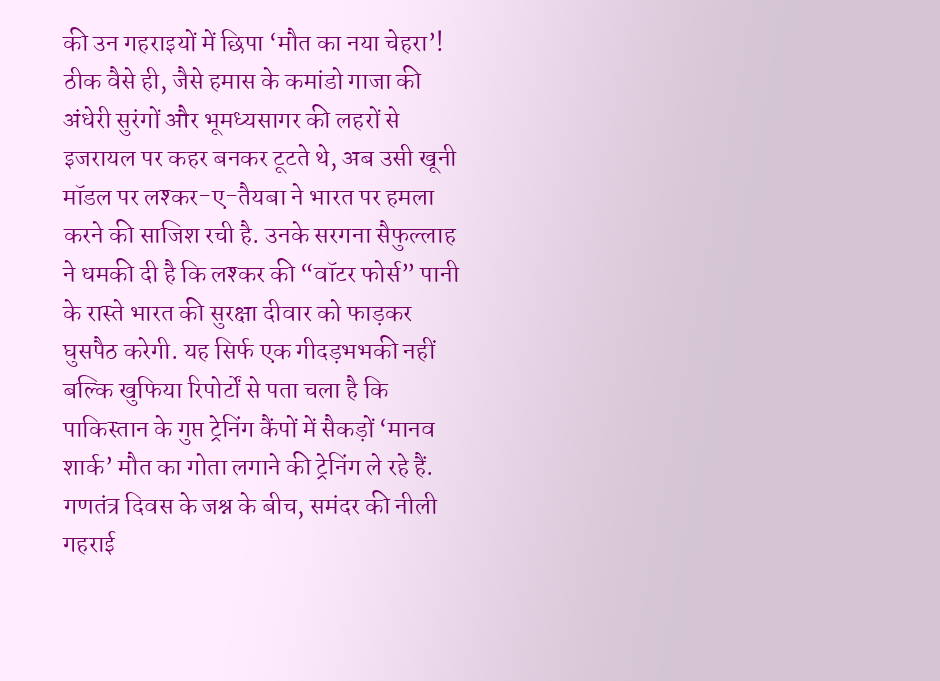की उन गहराइयों में छिपा ‘मौत का नया चेहरा’! ठीक वैसे ही, जैसे हमास के कमांडो गाजा की अंधेरी सुरंगों और भूमध्यसागर की लहरों से इजरायल पर कहर बनकर टूटते थे, अब उसी खूनी मॉडल पर लश्कर-ए-तैयबा ने भारत पर हमला करने की साजिश रची है. उनके सरगना सैफुल्लाह ने धमकी दी है कि लश्कर की “वॉटर फोर्स” पानी के रास्ते भारत की सुरक्षा दीवार को फाड़कर घुसपैठ करेगी. यह सिर्फ एक गीदड़भभकी नहीं बल्कि खुफिया रिपोर्टों से पता चला है कि पाकिस्तान के गुप्त ट्रेनिंग कैंपों में सैकड़ों ‘मानव शार्क’ मौत का गोता लगाने की ट्रेनिंग ले रहे हैं. गणतंत्र दिवस के जश्न के बीच, समंदर की नीली गहराई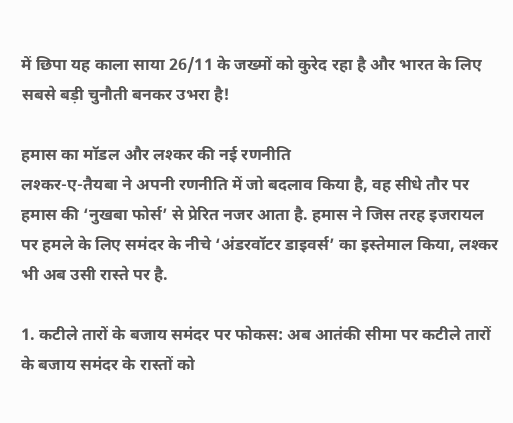में छिपा यह काला साया 26/11 के जख्मों को कुरेद रहा है और भारत के लिए सबसे बड़ी चुनौती बनकर उभरा है!

हमास का मॉडल और लश्कर की नई रणनीति
लश्कर-ए-तैयबा ने अपनी रणनीति में जो बदलाव किया है, वह सीधे तौर पर हमास की ‘नुखबा फोर्स’ से प्रेरित नजर आता है. हमास ने जिस तरह इजरायल पर हमले के लिए समंदर के नीचे ‘अंडरवॉटर डाइवर्स’ का इस्तेमाल किया, लश्कर भी अब उसी रास्ते पर है.

1. कटीले तारों के बजाय समंदर पर फोकस: अब आतंकी सीमा पर कटीले तारों के बजाय समंदर के रास्तों को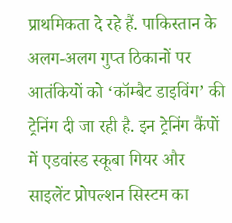प्राथमिकता दे रहे हैं. पाकिस्तान के अलग-अलग गुप्त ठिकानों पर आतंकियों को ‘कॉम्बैट डाइविंग’ की ट्रेनिंग दी जा रही है. इन ट्रेनिंग कैंपों में एडवांस्ड स्कूबा गियर और साइलेंट प्रोपल्शन सिस्टम का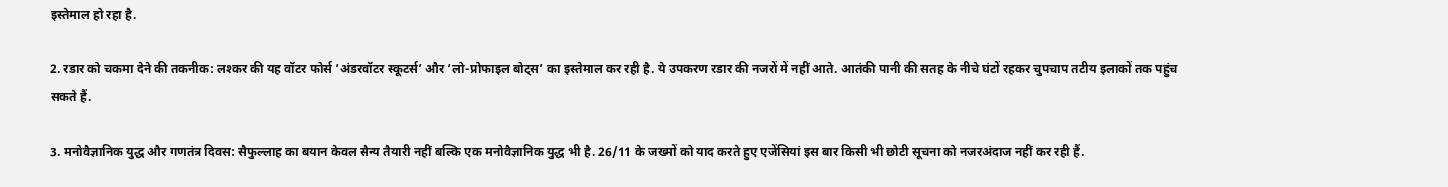इस्तेमाल हो रहा है.

2. रडार को चकमा देने की तकनीक: लश्कर की यह वॉटर फोर्स ‘अंडरवॉटर स्कूटर्स’ और ‘लो-प्रोफाइल बोट्स’ का इस्तेमाल कर रही है. ये उपकरण रडार की नजरों में नहीं आते. आतंकी पानी की सतह के नीचे घंटों रहकर चुपचाप तटीय इलाकों तक पहुंच सकते हैं.

3. मनोवैज्ञानिक युद्ध और गणतंत्र दिवस: सैफुल्लाह का बयान केवल सैन्य तैयारी नहीं बल्कि एक मनोवैज्ञानिक युद्ध भी है. 26/11 के जख्मों को याद करते हुए एजेंसियां इस बार किसी भी छोटी सूचना को नजरअंदाज नहीं कर रही हैं.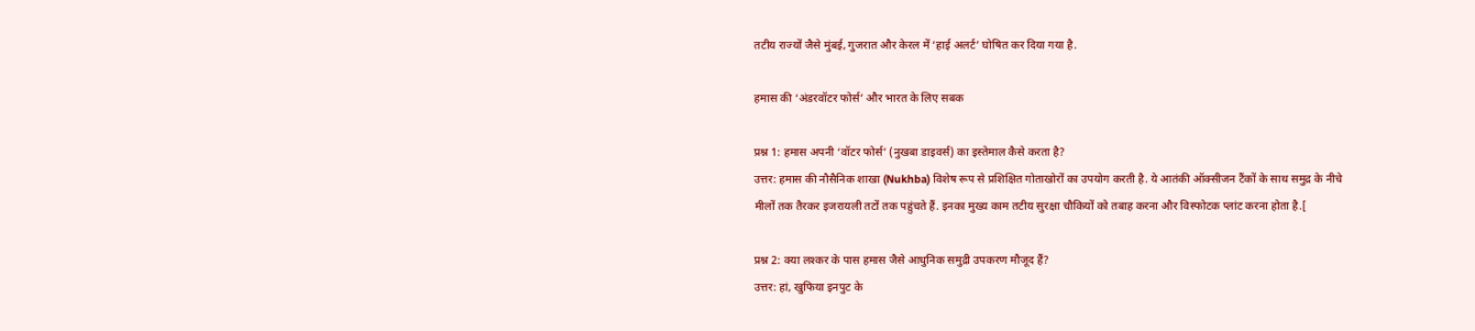तटीय राज्यों जैसे मुंबई, गुजरात और केरल में ‘हाई अलर्ट’ घोषित कर दिया गया है.

हमास की ‘अंडरवॉटर फोर्स’ और भारत के लिए सबक

प्रश्न 1: हमास अपनी ‘वॉटर फोर्स’ (नुखबा डाइवर्स) का इस्तेमाल कैसे करता है?
उत्तर: हमास की नौसैनिक शाखा (Nukhba) विशेष रूप से प्रशिक्षित गोताखोरों का उपयोग करती है. ये आतंकी ऑक्सीजन टैंकों के साथ समुद्र के नीचे मीलों तक तैरकर इजरायली तटों तक पहुंचते हैं. इनका मुख्य काम तटीय सुरक्षा चौकियों को तबाह करना और विस्फोटक प्लांट करना होता है.[

प्रश्न 2: क्या लश्कर के पास हमास जैसे आधुनिक समुद्री उपकरण मौजूद हैं?
उत्तर: हां, खुफिया इनपुट के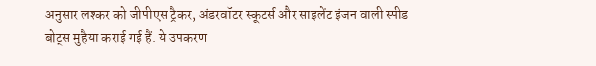अनुसार लश्कर को जीपीएस ट्रैकर, अंडरवॉटर स्कूटर्स और साइलेंट इंजन वाली स्पीड बोट्स मुहैया कराई गई हैं. ये उपकरण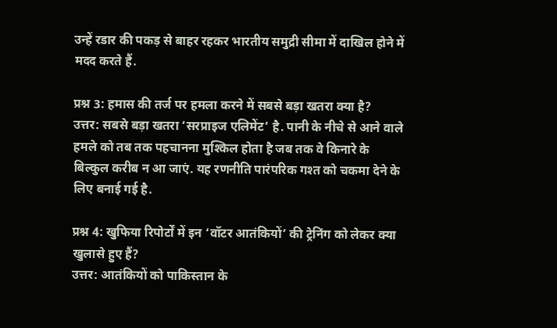उन्हें रडार की पकड़ से बाहर रहकर भारतीय समुद्री सीमा में दाखिल होने में मदद करते हैं.

प्रश्न 3: हमास की तर्ज पर हमला करने में सबसे बड़ा खतरा क्या है?
उत्तर: सबसे बड़ा खतरा ‘सरप्राइज एलिमेंट’ है. पानी के नीचे से आने वाले हमले को तब तक पहचानना मुश्किल होता है जब तक वे किनारे के बिल्कुल करीब न आ जाएं. यह रणनीति पारंपरिक गश्त को चकमा देने के लिए बनाई गई है.

प्रश्न 4: खुफिया रिपोर्टों में इन ‘वॉटर आतंकियों’ की ट्रेनिंग को लेकर क्या खुलासे हुए हैं?
उत्तर: आतंकियों को पाकिस्तान के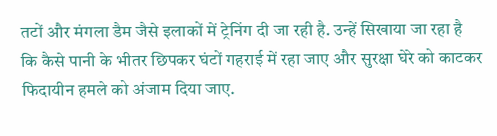तटों और मंगला डैम जैसे इलाकों में ट्रेनिंग दी जा रही है. उन्हें सिखाया जा रहा है कि कैसे पानी के भीतर छिपकर घंटों गहराई में रहा जाए और सुरक्षा घेरे को काटकर फिदायीन हमले को अंजाम दिया जाए.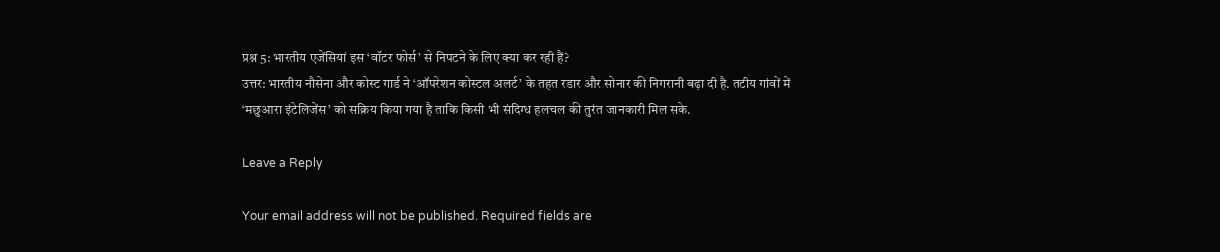प्रश्न 5: भारतीय एजेंसियां इस ‘वॉटर फोर्स’ से निपटने के लिए क्या कर रही हैं?
उत्तर: भारतीय नौसेना और कोस्ट गार्ड ने ‘ऑपरेशन कोस्टल अलर्ट’ के तहत रडार और सोनार की निगरानी बढ़ा दी है. तटीय गांवों में ‘मछुआरा इंटेलिजेंस’ को सक्रिय किया गया है ताकि किसी भी संदिग्ध हलचल की तुरंत जानकारी मिल सके.

Leave a Reply

Your email address will not be published. Required fields are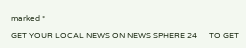marked *

GET YOUR LOCAL NEWS ON NEWS SPHERE 24      TO GET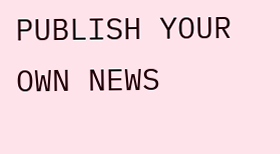PUBLISH YOUR OWN NEWS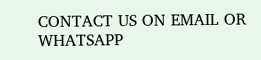CONTACT US ON EMAIL OR WHATSAPP